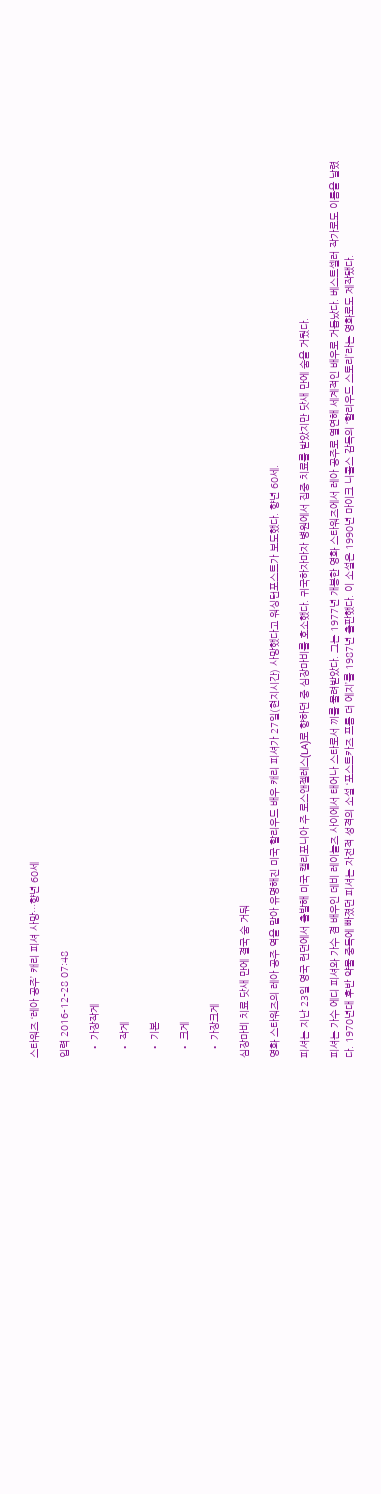스타워즈 ‘레아 공주’ 캐리 피셔 사망…향년 60세

입력 2016-12-28 07:48

  • 가장작게

  • 작게

  • 기본

  • 크게

  • 가장크게

심장마비 치료 닷새 만에 결국 숨 거둬

영화 스타워즈의 레아 공주 역을 맡아 유명해진 미국 할리우드 배우 캐리 피셔가 27일(현지시간) 사망했다고 워싱턴포스트가 보도했다. 향년 60세.

피셔는 지난 23일 영국 런던에서 출발해 미국 캘리포니아 주 로스앤젤레스(LA)로 향하던 중 심장마비를 호소했다. 귀국하자마자 병원에서 집중 치료를 받았지만 닷새 만에 숨을 거뒀다.

피셔는 가수 에디 피셔와 가수 겸 배우인 데비 레이놀즈 사이에서 태어나 스타로서 끼를 물려받았다. 그는 1977년 개봉한 영화 스타워즈에서 레아 공주로 열연해 세계적인 배우로 거듭났다. 베스트셀러 작가로도 이름을 날렸다. 1970년대 후반 약물 중독에 빠졌던 피셔는 자전적 성격의 소설 ‘포스트카즈 프롬 더 에지’를 1987년 출판했다. 이 소설은 1990년 마이크 니콜스 감독의 ‘할리우드 스토리’라는 영화로도 제작됐다.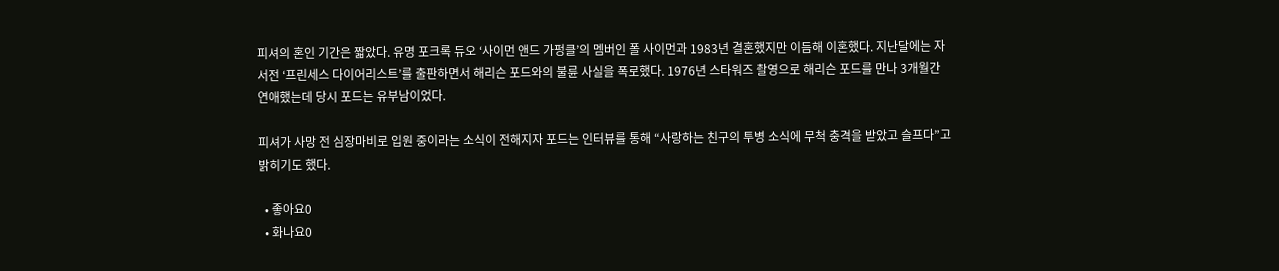피셔의 혼인 기간은 짧았다. 유명 포크록 듀오 ‘사이먼 앤드 가펑클’의 멤버인 폴 사이먼과 1983년 결혼했지만 이듬해 이혼했다. 지난달에는 자서전 ‘프린세스 다이어리스트’를 출판하면서 해리슨 포드와의 불륜 사실을 폭로했다. 1976년 스타워즈 촬영으로 해리슨 포드를 만나 3개월간 연애했는데 당시 포드는 유부남이었다.

피셔가 사망 전 심장마비로 입원 중이라는 소식이 전해지자 포드는 인터뷰를 통해 “사랑하는 친구의 투병 소식에 무척 충격을 받았고 슬프다”고 밝히기도 했다.

  • 좋아요0
  • 화나요0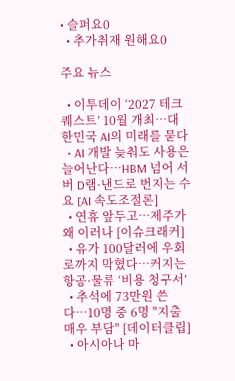• 슬퍼요0
  • 추가취재 원해요0

주요 뉴스

  • 이투데이 ‘2027 테크 퀘스트’ 10월 개최⋯대한민국 AI의 미래를 묻다
  • AI 개발 늦춰도 사용은 늘어난다⋯HBM 넘어 서버 D램·낸드로 번지는 수요 [AI 속도조절론]
  • 연휴 앞두고…제주가 왜 이러나 [이슈크래커]
  • 유가 100달러에 우회로까지 막혔다…커지는 항공·물류 ‘비용 청구서’
  • 추석에 73만원 쓴다…10명 중 6명 "지출 매우 부담" [데이터클립]
  • 아시아나 마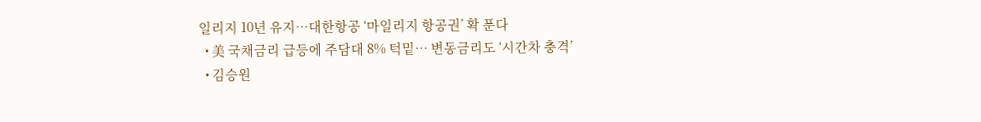일리지 10년 유지…대한항공 ‘마일리지 항공권’ 확 푼다
  • 美 국채금리 급등에 주담대 8% 턱밑… 변동금리도 ‘시간차 충격’
  • 김승원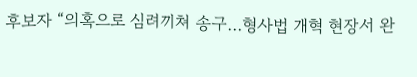후보자 “의혹으로 심려끼쳐 송구…형사법 개혁 현장서 완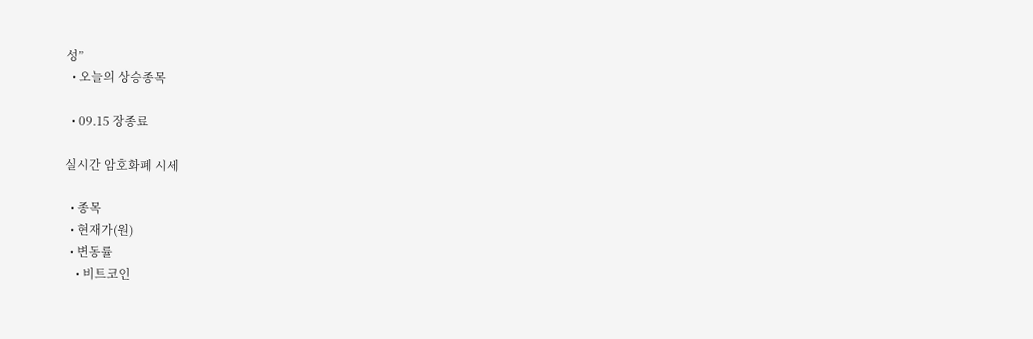성”
  • 오늘의 상승종목

  • 09.15 장종료

실시간 암호화폐 시세

  • 종목
  • 현재가(원)
  • 변동률
    • 비트코인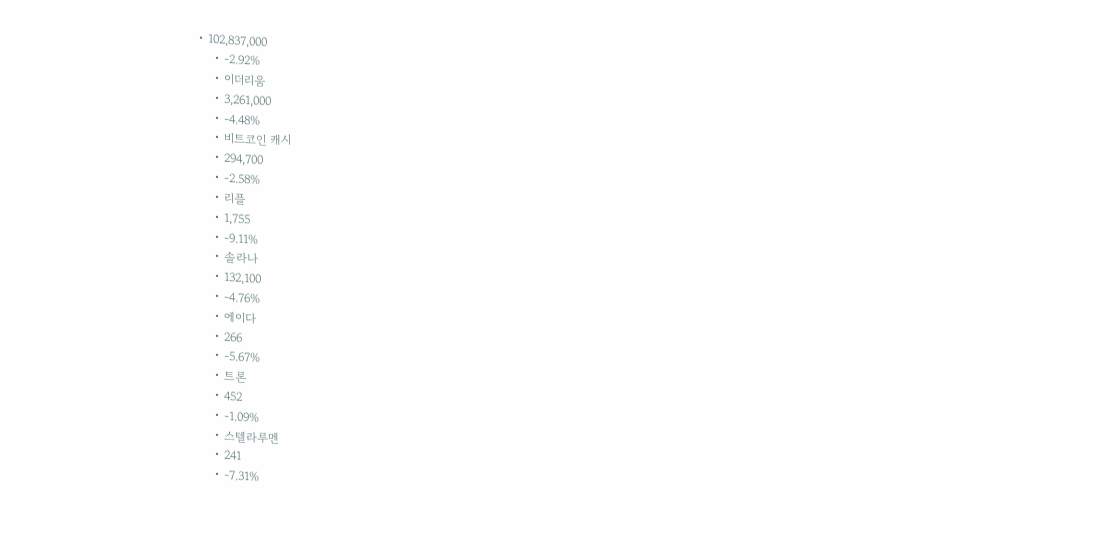• 102,837,000
    • -2.92%
    • 이더리움
    • 3,261,000
    • -4.48%
    • 비트코인 캐시
    • 294,700
    • -2.58%
    • 리플
    • 1,755
    • -9.11%
    • 솔라나
    • 132,100
    • -4.76%
    • 에이다
    • 266
    • -5.67%
    • 트론
    • 452
    • -1.09%
    • 스텔라루멘
    • 241
    • -7.31%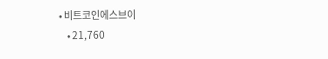• 비트코인에스브이
    • 21,760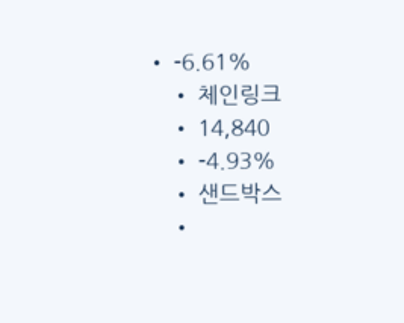• -6.61%
    • 체인링크
    • 14,840
    • -4.93%
    • 샌드박스
    •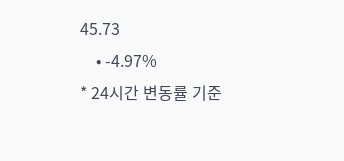45.73
    • -4.97%
* 24시간 변동률 기준